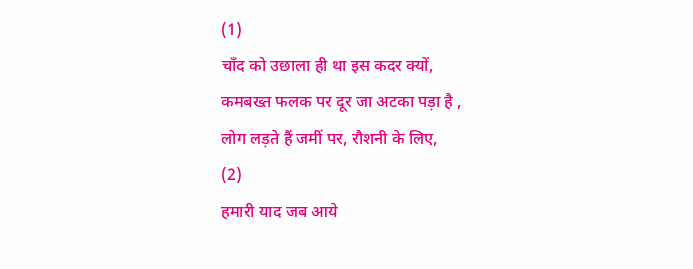(1)
चाँद को उछाला ही था इस कदर क्यों,
कमबख्त फलक पर दूर जा अटका पड़ा है ,
लोग लड़ते हैं जमीं पर, रौशनी के लिए,
(2)
हमारी याद जब आये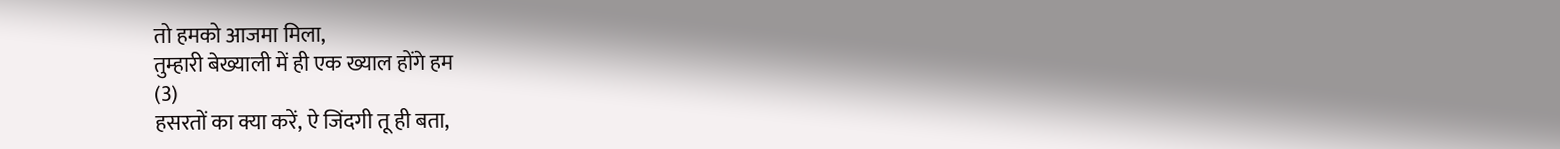तो हमको आजमा मिला,
तुम्हारी बेख्याली में ही एक ख्याल होंगे हम
(3)
हसरतों का क्या करें, ऐ जिंदगी तू ही बता,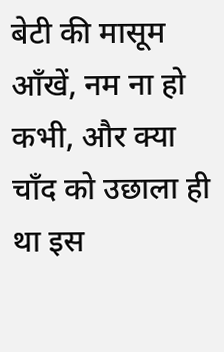बेटी की मासूम आँखें, नम ना हो कभी, और क्या
चाँद को उछाला ही था इस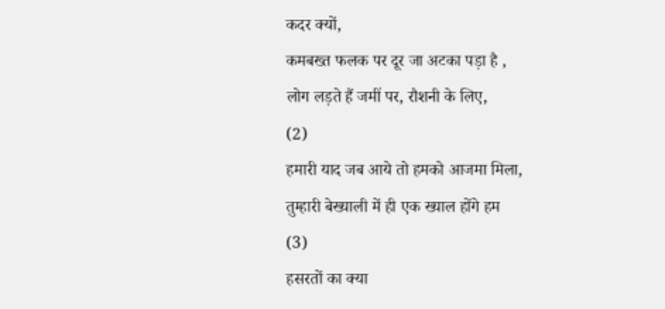कदर क्यों,
कमबख्त फलक पर दूर जा अटका पड़ा है ,
लोग लड़ते हैं जमीं पर, रौशनी के लिए,
(2)
हमारी याद जब आये तो हमको आजमा मिला,
तुम्हारी बेख्याली में ही एक ख्याल होंगे हम
(3)
हसरतों का क्या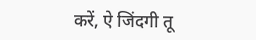करें, ऐ जिंदगी तू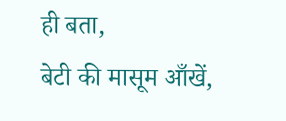ही बता,
बेटी की मासूम आँखें,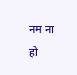नम ना हो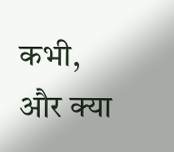कभी, और क्या